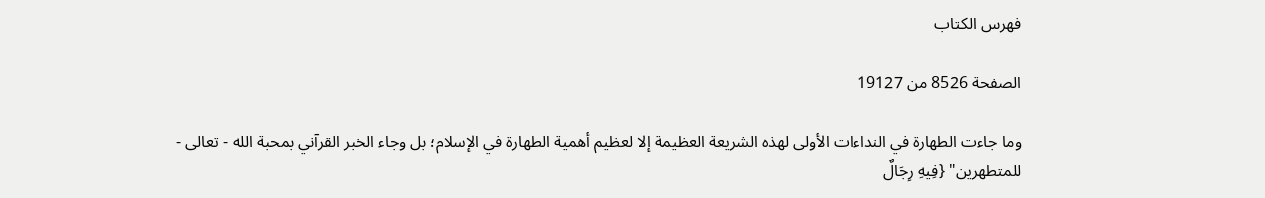فهرس الكتاب

الصفحة 8526 من 19127

وما جاءت الطهارة في النداءات الأولى لهذه الشريعة العظيمة إلا لعظيم أهمية الطهارة في الإسلام؛ بل وجاء الخبر القرآني بمحبة الله - تعالى - للمتطهرين" {فِيهِ رِجَالٌ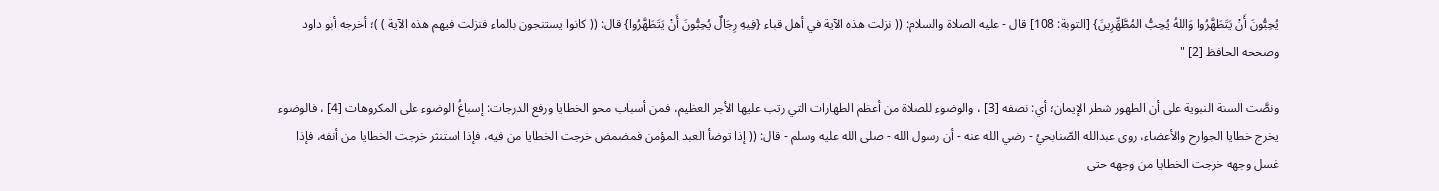يُحِبُّونَ أَنْ يَتَطَهَّرُوا وَاللهُ يُحِبُّ المُطَّهِّرِينَ} [التوبة: 108] قال - عليه الصلاة والسلام: (( نزلت هذه الآية في أهل قباء {فِيهِ رِجَالٌ يُحِبُّونَ أَنْ يَتَطَهَّرُوا} قال: (( كانوا يستنجون بالماء فنزلت فيهم هذه الآية ) )؛ أخرجه أبو داود وصححه الحافظ [2] "

ونصَّت السنة النبوية على أن الطهور شطر الإيمان؛ أي: نصفه [3] ، والوضوء للصلاة من أعظم الطهارات التي رتب عليها الأجر العظيم، فمن أسباب محو الخطايا ورفع الدرجات: إسباغُ الوضوء على المكروهات [4] ، فالوضوء يخرج خطايا الجوارح والأعضاء، روى عبدالله الصّنابحيُ - رضي الله عنه - أن رسول الله - صلى الله عليه وسلم - قال: (( إذا توضأ العبد المؤمن فمضمض خرجت الخطايا من فيه، فإذا استنثر خرجت الخطايا من أنفه، فإذا غسل وجهه خرجت الخطايا من وجهه حتى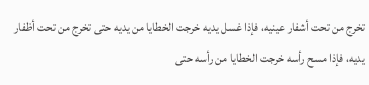تخرج من تحت أشفار عينيه، فإذا غسل يديه خرجت الخطايا من يديه حتى تخرج من تحت أظفار يديه، فإذا مسح رأسه خرجت الخطايا من رأسه حتى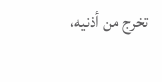تخرج من أذنيه،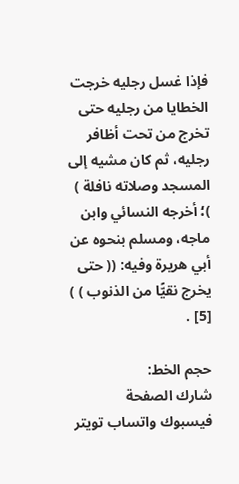فإذا غسل رجليه خرجت الخطايا من رجليه حتى تخرج من تحت أظافر رجليه، ثم كان مشيه إلى المسجد وصلاته نافلة ) )؛ أخرجه النسائي وابن ماجه، ومسلم بنحوه عن أبي هريرة وفيه: (( حتى يخرج نقيًّا من الذنوب ) ) [5] .

حجم الخط:
شارك الصفحة
فيسبوك واتساب تويتر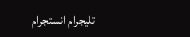تليجرام انستجرام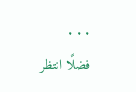. . .
فضلًا انتظر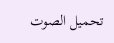تحميل الصوت